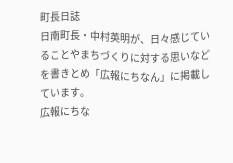町長日誌
日南町長・中村英明が、日々感じていることやまちづくりに対する思いなどを書きとめ「広報にちなん」に掲載しています。
広報にちな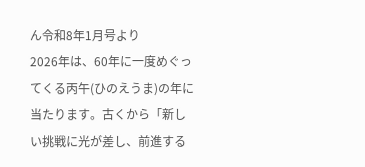ん令和8年1月号より
2026年は、60年に一度めぐってくる丙午(ひのえうま)の年に当たります。古くから「新しい挑戦に光が差し、前進する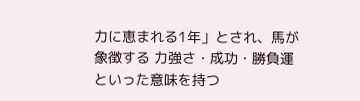力に恵まれる1年」とされ、馬が象徴する 力強さ・成功・勝負運 といった意味を持つ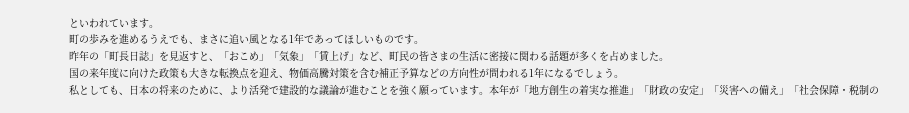といわれています。
町の歩みを進めるうえでも、まさに追い風となる1年であってほしいものです。
昨年の「町長日誌」を見返すと、「おこめ」「気象」「賃上げ」など、町民の皆さまの生活に密接に関わる話題が多くを占めました。
国の来年度に向けた政策も大きな転換点を迎え、物価高騰対策を含む補正予算などの方向性が問われる1年になるでしょう。
私としても、日本の将来のために、より活発で建設的な議論が進むことを強く願っています。本年が「地方創生の着実な推進」「財政の安定」「災害への備え」「社会保障・税制の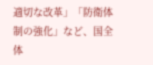適切な改革」「防衛体制の強化」など、国全体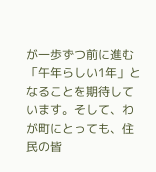が一歩ずつ前に進む「午年らしい1年」となることを期待しています。そして、わが町にとっても、住民の皆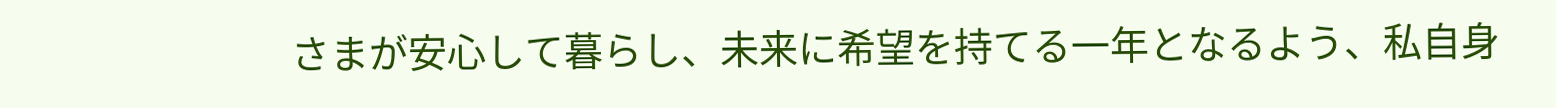さまが安心して暮らし、未来に希望を持てる一年となるよう、私自身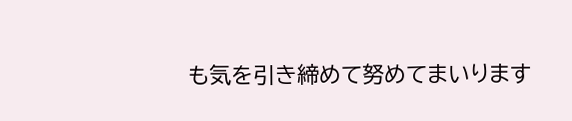も気を引き締めて努めてまいります